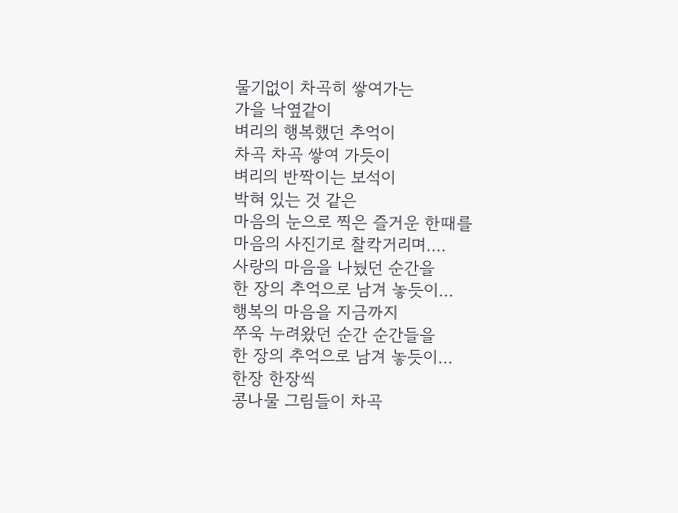물기없이 차곡히 쌓여가는
가을 낙옆같이
벼리의 행복했던 추억이
차곡 차곡 쌓여 가듯이
벼리의 반짝이는 보석이
박혀 있는 것 같은
마음의 눈으로 찍은 즐거운 한때를
마음의 사진기로 찰칵거리며....
사랑의 마음을 나눴던 순간을
한 장의 추억으로 남겨 놓듯이...
행복의 마음을 지금까지
쭈욱 누려왔던 순간 순간들을
한 장의 추억으로 남겨 놓듯이...
한장 한장씩
콩나물 그림들이 차곡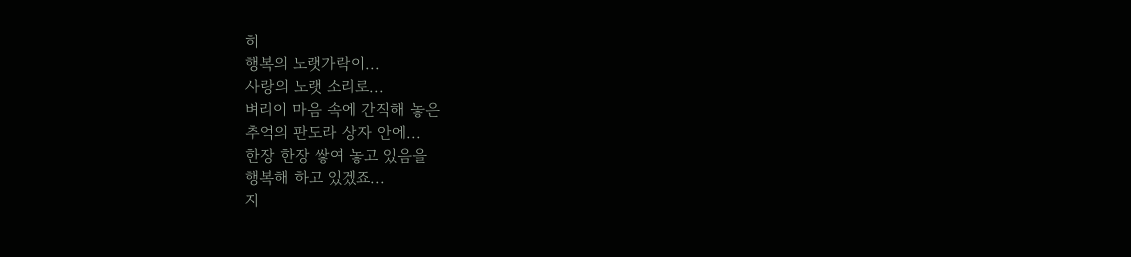히
행복의 노랫가락이...
사랑의 노랫 소리로...
벼리이 마음 속에 간직해 놓은
추억의 판도라 상자 안에...
한장 한장 쌓여 놓고 있음을
행복해 하고 있겠죠...
지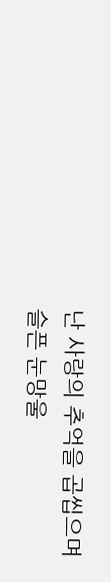난 사랑의 추억을 곱씹으며
슬픈 눈망울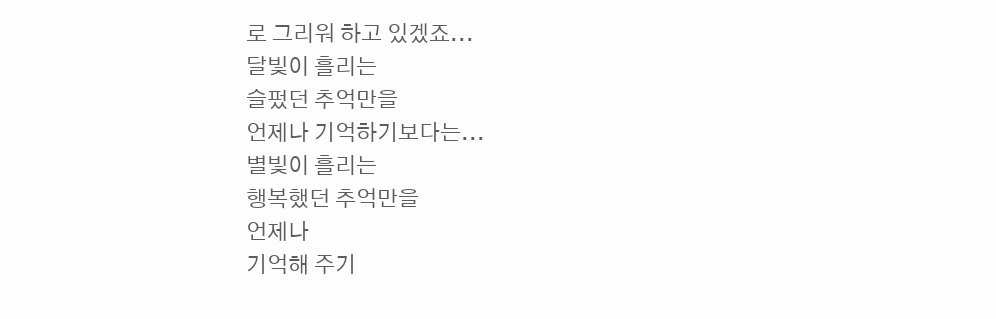로 그리워 하고 있겠죠...
달빛이 흘리는
슬펐던 추억만을
언제나 기억하기보다는...
별빛이 흘리는
행복했던 추억만을
언제나
기억해 주기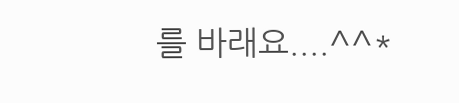를 바래요....^^*